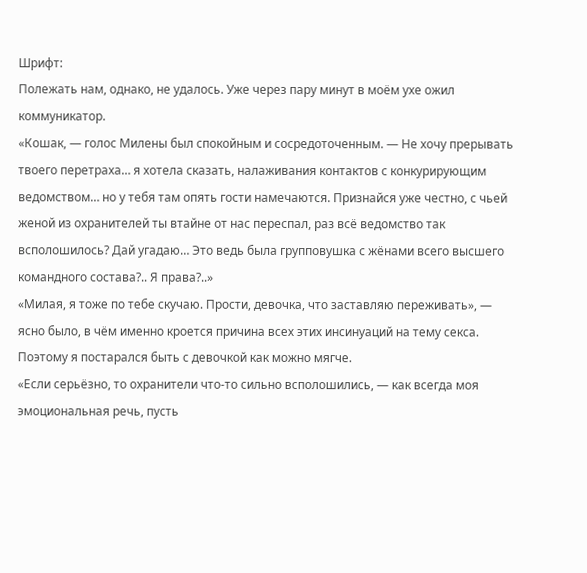Шрифт:
Полежать нам, однако, не удалось. Уже через пару минут в моём ухе ожил коммуникатор.
«Кошак, — голос Милены был спокойным и сосредоточенным. — Не хочу прерывать твоего перетраха… я хотела сказать, налаживания контактов с конкурирующим ведомством… но у тебя там опять гости намечаются. Признайся уже честно, с чьей женой из охранителей ты втайне от нас переспал, раз всё ведомство так всполошилось? Дай угадаю… Это ведь была групповушка с жёнами всего высшего командного состава?.. Я права?..»
«Милая, я тоже по тебе скучаю. Прости, девочка, что заставляю переживать», — ясно было, в чём именно кроется причина всех этих инсинуаций на тему секса. Поэтому я постарался быть с девочкой как можно мягче.
«Если серьёзно, то охранители что-то сильно всполошились, — как всегда моя эмоциональная речь, пусть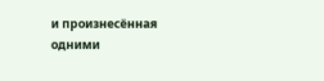и произнесённая одними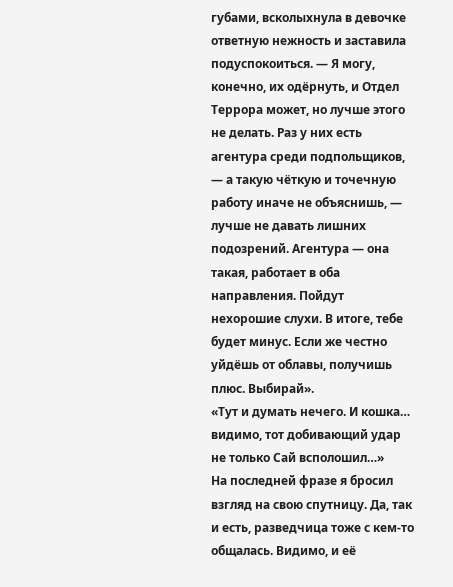губами, всколыхнула в девочке ответную нежность и заставила подуспокоиться. — Я могу, конечно, их одёрнуть, и Отдел Террора может, но лучше этого не делать. Раз у них есть агентура среди подпольщиков, — а такую чёткую и точечную работу иначе не объяснишь, — лучше не давать лишних подозрений. Агентура — она такая, работает в оба направления. Пойдут нехорошие слухи. В итоге, тебе будет минус. Если же честно уйдёшь от облавы, получишь плюс. Выбирай».
«Тут и думать нечего. И кошка… видимо, тот добивающий удар не только Сай всполошил…»
На последней фразе я бросил взгляд на свою спутницу. Да, так и есть, разведчица тоже с кем-то общалась. Видимо, и её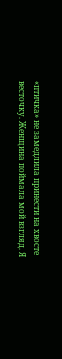«птичка» не замедлила принести на хвосте весточку. Женщина поймала мой взгляд. Я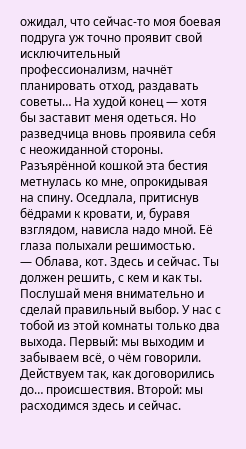ожидал, что сейчас-то моя боевая подруга уж точно проявит свой исключительный профессионализм, начнёт планировать отход, раздавать советы… На худой конец — хотя бы заставит меня одеться. Но разведчица вновь проявила себя с неожиданной стороны. Разъярённой кошкой эта бестия метнулась ко мне, опрокидывая на спину. Оседлала, притиснув бёдрами к кровати, и, буравя взглядом, нависла надо мной. Её глаза полыхали решимостью.
— Облава, кот. Здесь и сейчас. Ты должен решить, с кем и как ты. Послушай меня внимательно и сделай правильный выбор. У нас с тобой из этой комнаты только два выхода. Первый: мы выходим и забываем всё, о чём говорили. Действуем так, как договорились до… происшествия. Второй: мы расходимся здесь и сейчас.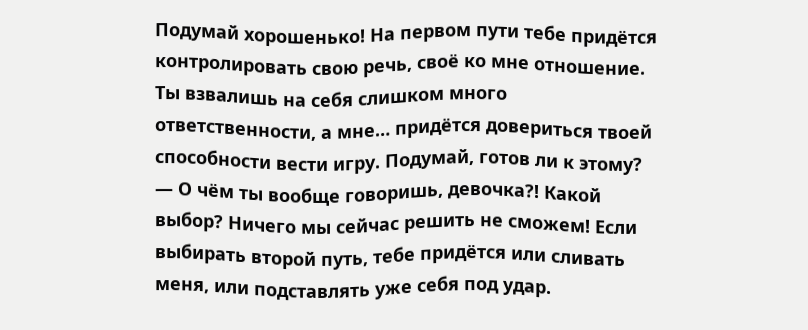Подумай хорошенько! На первом пути тебе придётся контролировать свою речь, своё ко мне отношение. Ты взвалишь на себя слишком много ответственности, а мне… придётся довериться твоей способности вести игру. Подумай, готов ли к этому?
— О чём ты вообще говоришь, девочка?! Какой выбор? Ничего мы сейчас решить не сможем! Если выбирать второй путь, тебе придётся или сливать меня, или подставлять уже себя под удар.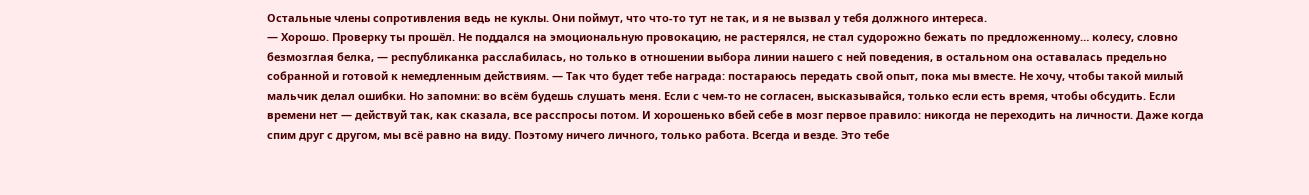Остальные члены сопротивления ведь не куклы. Они поймут, что что-то тут не так, и я не вызвал у тебя должного интереса.
— Хорошо. Проверку ты прошёл. Не поддался на эмоциональную провокацию, не растерялся, не стал судорожно бежать по предложенному… колесу, словно безмозглая белка, — республиканка расслабилась, но только в отношении выбора линии нашего с ней поведения, в остальном она оставалась предельно собранной и готовой к немедленным действиям. — Так что будет тебе награда: постараюсь передать свой опыт, пока мы вместе. Не хочу, чтобы такой милый мальчик делал ошибки. Но запомни: во всём будешь слушать меня. Если с чем-то не согласен, высказывайся, только если есть время, чтобы обсудить. Если времени нет — действуй так, как сказала, все расспросы потом. И хорошенько вбей себе в мозг первое правило: никогда не переходить на личности. Даже когда спим друг с другом, мы всё равно на виду. Поэтому ничего личного, только работа. Всегда и везде. Это тебе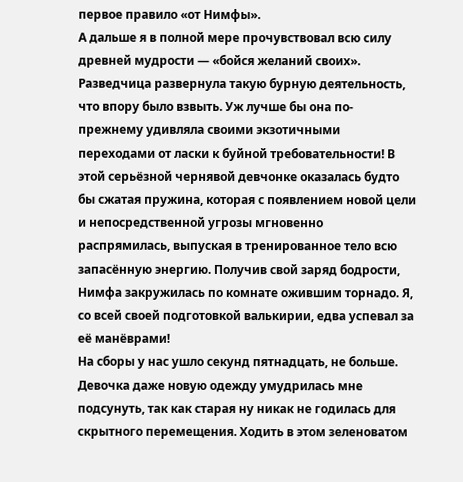первое правило «от Нимфы».
А дальше я в полной мере прочувствовал всю силу древней мудрости — «бойся желаний своих». Разведчица развернула такую бурную деятельность, что впору было взвыть. Уж лучше бы она по-прежнему удивляла своими экзотичными переходами от ласки к буйной требовательности! В этой серьёзной чернявой девчонке оказалась будто бы сжатая пружина, которая с появлением новой цели и непосредственной угрозы мгновенно распрямилась, выпуская в тренированное тело всю запасённую энергию. Получив свой заряд бодрости, Нимфа закружилась по комнате ожившим торнадо. Я, со всей своей подготовкой валькирии, едва успевал за её манёврами!
На сборы у нас ушло секунд пятнадцать, не больше. Девочка даже новую одежду умудрилась мне подсунуть, так как старая ну никак не годилась для скрытного перемещения. Ходить в этом зеленоватом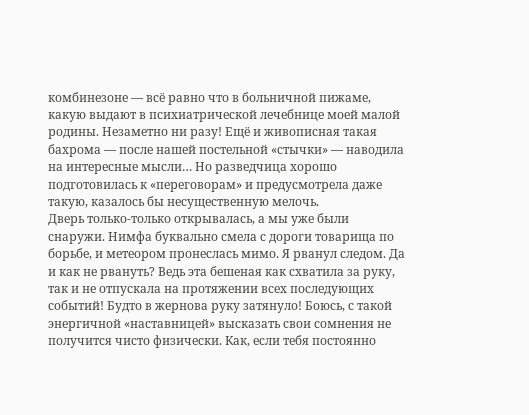комбинезоне — всё равно что в больничной пижаме, какую выдают в психиатрической лечебнице моей малой родины. Незаметно ни разу! Ещё и живописная такая бахрома — после нашей постельной «стычки» — наводила на интересные мысли… Но разведчица хорошо подготовилась к «переговорам» и предусмотрела даже такую, казалось бы несущественную мелочь.
Дверь только-только открывалась, а мы уже были снаружи. Нимфа буквально смела с дороги товарища по борьбе, и метеором пронеслась мимо. Я рванул следом. Да и как не рвануть? Ведь эта бешеная как схватила за руку, так и не отпускала на протяжении всех последующих событий! Будто в жернова руку затянуло! Боюсь, с такой энергичной «наставницей» высказать свои сомнения не получится чисто физически. Как, если тебя постоянно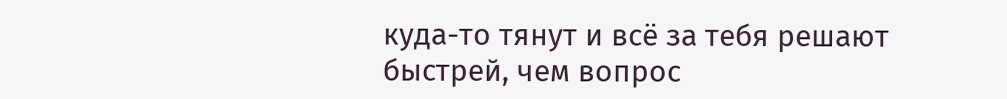куда-то тянут и всё за тебя решают быстрей, чем вопрос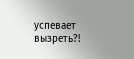успевает вызреть?!